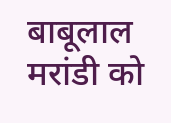बाबूलाल मरांडी को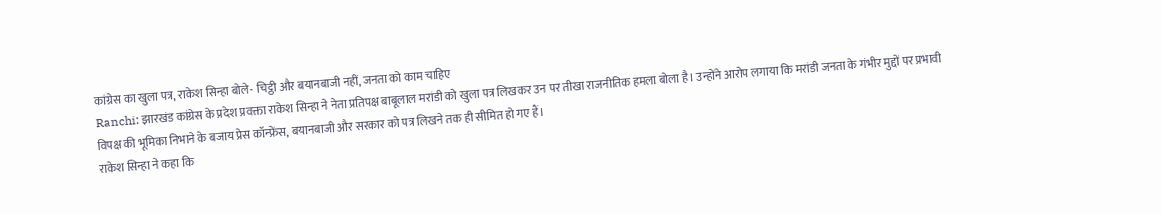कांग्रेस का खुला पत्र, राकेश सिन्हा बोले- चिट्ठी और बयानबाजी नहीं, जनता को काम चाहिए
Ranchi: झारखंड कांग्रेस के प्रदेश प्रवक्ता राकेश सिन्हा ने नेता प्रतिपक्ष बाबूलाल मरांडी को खुला पत्र लिखकर उन पर तीखा राजनीतिक हमला बोला है। उन्होंने आरोप लगाया कि मरांडी जनता के गंभीर मुद्दों पर प्रभावी विपक्ष की भूमिका निभाने के बजाय प्रेस कॉन्फ्रेंस, बयानबाजी और सरकार को पत्र लिखने तक ही सीमित हो गए हैं।
राकेश सिन्हा ने कहा कि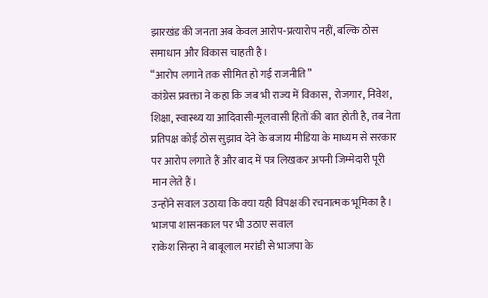झारखंड की जनता अब केवल आरोप-प्रत्यारोप नहीं, बल्कि ठोस समाधान और विकास चाहती है।
“आरोप लगाने तक सीमित हो गई राजनीति”
कांग्रेस प्रवक्ता ने कहा कि जब भी राज्य में विकास, रोजगार, निवेश, शिक्षा, स्वास्थ्य या आदिवासी-मूलवासी हितों की बात होती है, तब नेता प्रतिपक्ष कोई ठोस सुझाव देने के बजाय मीडिया के माध्यम से सरकार पर आरोप लगाते हैं और बाद में पत्र लिखकर अपनी जिम्मेदारी पूरी मान लेते हैं।
उन्होंने सवाल उठाया कि क्या यही विपक्ष की रचनात्मक भूमिका है।
भाजपा शासनकाल पर भी उठाए सवाल
राकेश सिन्हा ने बाबूलाल मरांडी से भाजपा के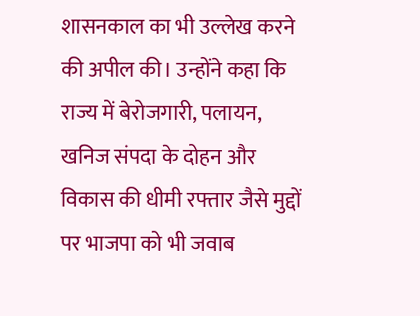शासनकाल का भी उल्लेख करने की अपील की। उन्होंने कहा कि राज्य में बेरोजगारी, पलायन, खनिज संपदा के दोहन और विकास की धीमी रफ्तार जैसे मुद्दों पर भाजपा को भी जवाब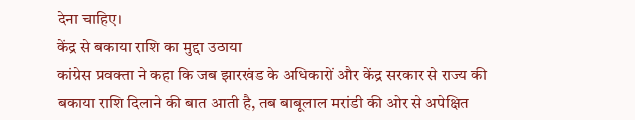देना चाहिए।
केंद्र से बकाया राशि का मुद्दा उठाया
कांग्रेस प्रवक्ता ने कहा कि जब झारखंड के अधिकारों और केंद्र सरकार से राज्य की बकाया राशि दिलाने की बात आती है, तब बाबूलाल मरांडी की ओर से अपेक्षित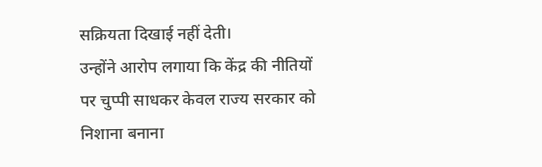सक्रियता दिखाई नहीं देती।
उन्होंने आरोप लगाया कि केंद्र की नीतियों पर चुप्पी साधकर केवल राज्य सरकार को निशाना बनाना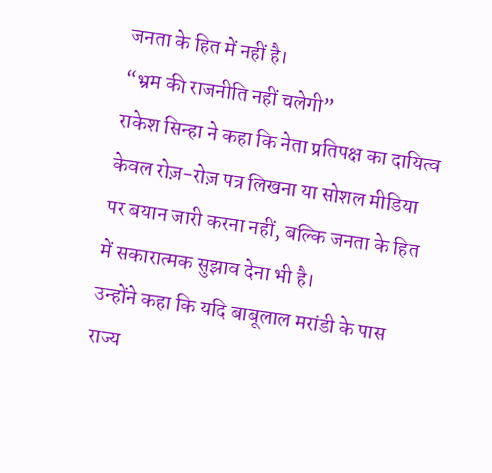जनता के हित में नहीं है।
“भ्रम की राजनीति नहीं चलेगी”
राकेश सिन्हा ने कहा कि नेता प्रतिपक्ष का दायित्व केवल रोज़-रोज़ पत्र लिखना या सोशल मीडिया पर बयान जारी करना नहीं, बल्कि जनता के हित में सकारात्मक सुझाव देना भी है।
उन्होंने कहा कि यदि बाबूलाल मरांडी के पास राज्य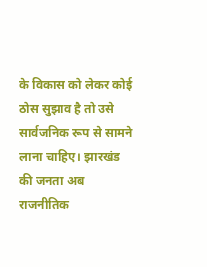के विकास को लेकर कोई ठोस सुझाव है तो उसे सार्वजनिक रूप से सामने लाना चाहिए। झारखंड की जनता अब राजनीतिक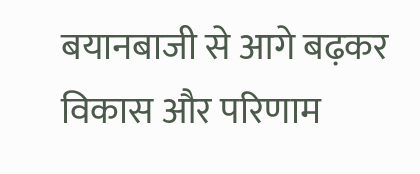बयानबाजी से आगे बढ़कर विकास और परिणाम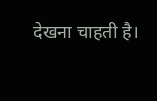देखना चाहती है।